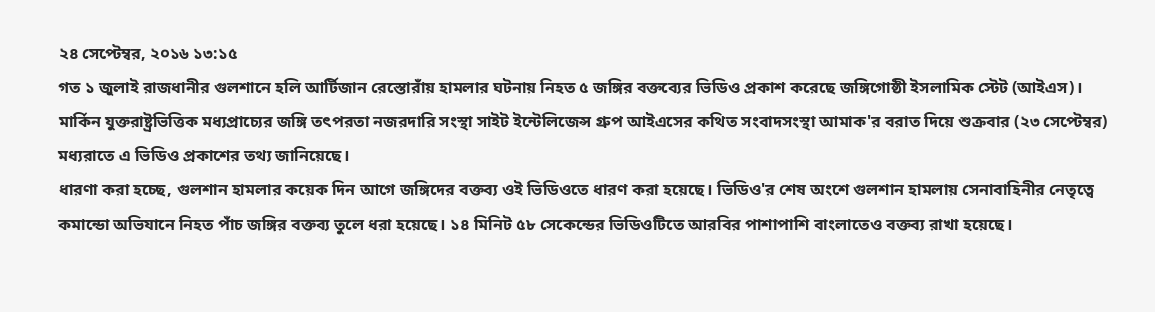২৪ সেপ্টেম্বর, ২০১৬ ১৩:১৫
গত ১ জুলাই রাজধানীর গুলশানে হলি আর্টিজান রেস্তোরাঁয় হামলার ঘটনায় নিহত ৫ জঙ্গির বক্তব্যের ভিডিও প্রকাশ করেছে জঙ্গিগোষ্ঠী ইসলামিক স্টেট (আইএস)।
মার্কিন যুক্তরাষ্ট্রভিত্তিক মধ্যপ্রাচ্যের জঙ্গি তৎপরতা নজরদারি সংস্থা সাইট ইন্টেলিজেন্স গ্রুপ আইএসের কথিত সংবাদসংস্থা আমাক'র বরাত দিয়ে শুক্রবার (২৩ সেপ্টেম্বর) মধ্যরাতে এ ভিডিও প্রকাশের তথ্য জানিয়েছে।
ধারণা করা হচ্ছে, গুলশান হামলার কয়েক দিন আগে জঙ্গিদের বক্তব্য ওই ভিডিওতে ধারণ করা হয়েছে। ভিডিও'র শেষ অংশে গুলশান হামলায় সেনাবাহিনীর নেতৃত্বে কমান্ডো অভিযানে নিহত পাঁচ জঙ্গির বক্তব্য তুলে ধরা হয়েছে। ১৪ মিনিট ৫৮ সেকেন্ডের ভিডিওটিতে আরবির পাশাপাশি বাংলাতেও বক্তব্য রাখা হয়েছে।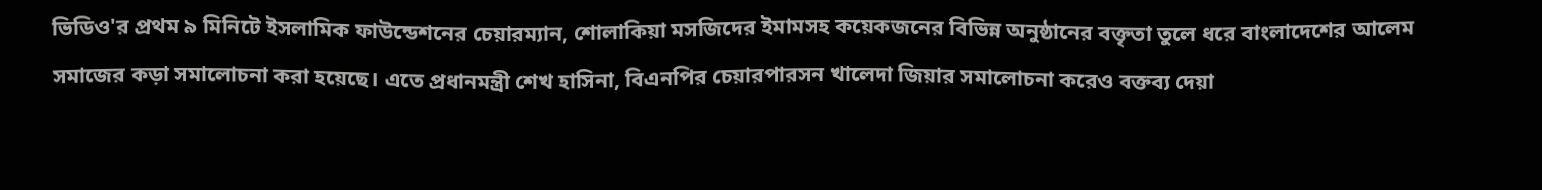ভিডিও'র প্রথম ৯ মিনিটে ইসলামিক ফাউন্ডেশনের চেয়ারম্যান, শোলাকিয়া মসজিদের ইমামসহ কয়েকজনের বিভিন্ন অনুষ্ঠানের বক্তৃতা তুলে ধরে বাংলাদেশের আলেম সমাজের কড়া সমালোচনা করা হয়েছে। এতে প্রধানমন্ত্রী শেখ হাসিনা, বিএনপির চেয়ারপারসন খালেদা জিয়ার সমালোচনা করেও বক্তব্য দেয়া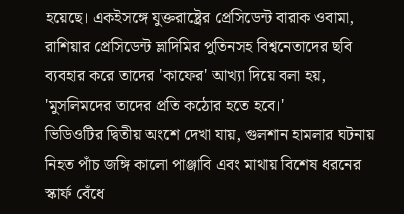হয়েছে। একইসঙ্গে যুক্তরাষ্ট্রের প্রেসিডেন্ট বারাক ওবামা, রাশিয়ার প্রেসিডেন্ট ভ্লাদিমির পুতিনসহ বিশ্বনেতাদের ছবি ব্যবহার করে তাদের 'কাফের' আখ্যা দিয়ে বলা হয়, 'মুসলিমদের তাদের প্রতি কঠোর হতে হবে।'
ভিডিওটির দ্বিতীয় অংশে দেখা যায়, গুলশান হামলার ঘটনায় নিহত পাঁচ জঙ্গি কালো পাঞ্জাবি এবং মাথায় বিশেষ ধরনের স্কার্ফ বেঁধে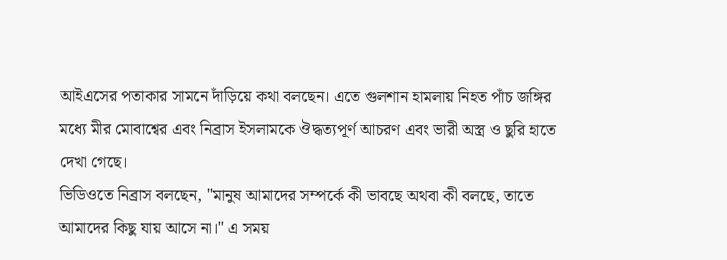আইএসের পতাকার সামনে দাঁড়িয়ে কথা বলছেন। এতে গুলশান হামলায় নিহত পাঁচ জঙ্গির মধ্যে মীর মোবাশ্বের এবং নিব্রাস ইসলামকে ঔদ্ধত্যপূর্ণ আচরণ এবং ভারী অস্ত্র ও ছুরি হাতে দেখা গেছে।
ভিডিওতে নিব্রাস বলছেন, "মানুষ আমাদের সম্পর্কে কী ভাবছে অথবা কী বলছে, তাতে আমাদের কিছু যায় আসে না।" এ সময়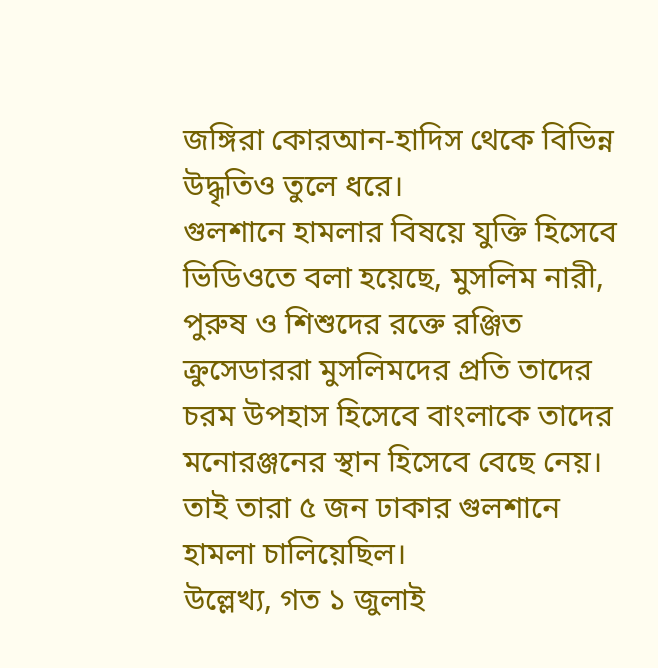জঙ্গিরা কোরআন-হাদিস থেকে বিভিন্ন উদ্ধৃতিও তুলে ধরে।
গুলশানে হামলার বিষয়ে যুক্তি হিসেবে ভিডিওতে বলা হয়েছে, মুসলিম নারী, পুরুষ ও শিশুদের রক্তে রঞ্জিত ক্রুসেডাররা মুসলিমদের প্রতি তাদের চরম উপহাস হিসেবে বাংলাকে তাদের মনোরঞ্জনের স্থান হিসেবে বেছে নেয়। তাই তারা ৫ জন ঢাকার গুলশানে হামলা চালিয়েছিল।
উল্লেখ্য, গত ১ জুলাই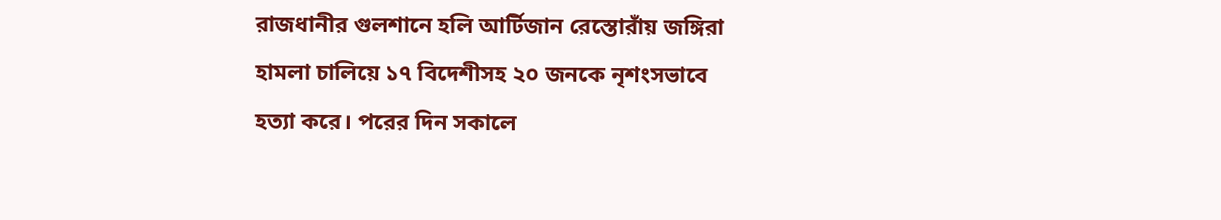রাজধানীর গুলশানে হলি আর্টিজান রেস্তোরাঁয় জঙ্গিরা হামলা চালিয়ে ১৭ বিদেশীসহ ২০ জনকে নৃশংসভাবে হত্যা করে। পরের দিন সকালে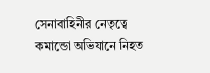সেনাবাহিনীর নেতৃত্বে কমান্ডো অভিযানে নিহত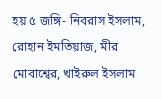হয় ৫ জঙ্গি- নিবরাস ইসলাম, রোহান ইমতিয়াজ, মীর মোবাশ্বের, খাইরুল ইসলাম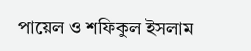পায়েল ও শফিকুল ইসলাম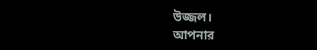উজ্জল।
আপনার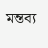মন্তব্য